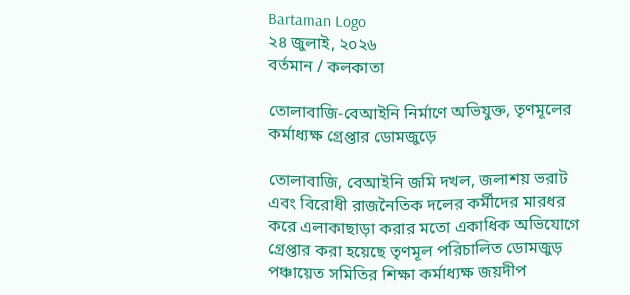Bartaman Logo
২৪ জুলাই, ২০২৬
বর্তমান / কলকাতা

তোলাবাজি-বেআইনি নির্মাণে অভিযুক্ত, তৃণমূলের কর্মাধ্যক্ষ গ্রেপ্তার ডোমজুড়ে

তোলাবাজি, বেআইনি জমি দখল, জলাশয় ভরাট এবং বিরোধী রাজনৈতিক দলের কর্মীদের মারধর করে এলাকাছাড়া করার মতো একাধিক অভিযোগে গ্রেপ্তার করা হয়েছে তৃণমূল পরিচালিত ডোমজুড় পঞ্চায়েত সমিতির শিক্ষা কর্মাধ্যক্ষ জয়দীপ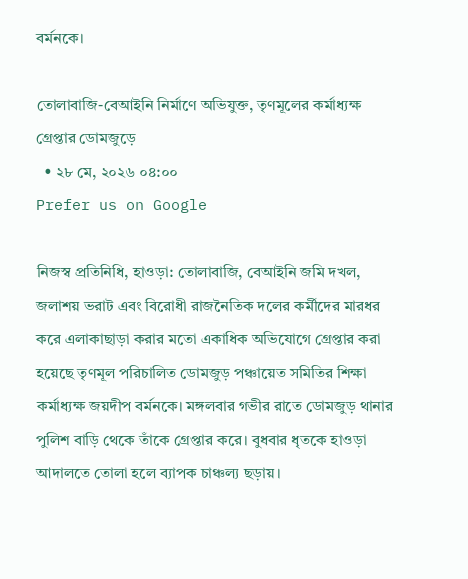বর্মনকে।

তোলাবাজি-বেআইনি নির্মাণে অভিযুক্ত, তৃণমূলের কর্মাধ্যক্ষ গ্রেপ্তার ডোমজুড়ে
  • ২৮ মে, ২০২৬ ০৪:০০
Prefer us on Google

নিজস্ব প্রতিনিধি, হাওড়া: তোলাবাজি, বেআইনি জমি দখল, জলাশয় ভরাট এবং বিরোধী রাজনৈতিক দলের কর্মীদের মারধর করে এলাকাছাড়া করার মতো একাধিক অভিযোগে গ্রেপ্তার করা হয়েছে তৃণমূল পরিচালিত ডোমজুড় পঞ্চায়েত সমিতির শিক্ষা কর্মাধ্যক্ষ জয়দীপ বর্মনকে। মঙ্গলবার গভীর রাতে ডোমজুড় থানার পুলিশ বাড়ি থেকে তাঁকে গ্রেপ্তার করে। বুধবার ধৃতকে হাওড়া আদালতে তোলা হলে ব্যাপক চাঞ্চল্য ছড়ায়।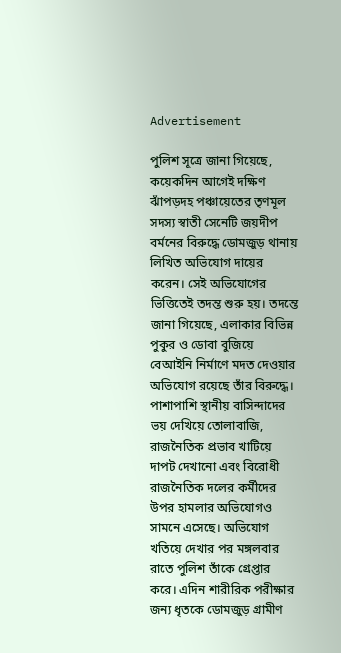Advertisement

পুলিশ সূত্রে জানা গিয়েছে, কয়েকদিন আগেই দক্ষিণ ঝাঁপড়দহ পঞ্চায়েতের তৃণমূল সদস্য স্বাতী সেনেটি জয়দীপ বর্মনের বিরুদ্ধে ডোমজুড় থানায় লিখিত অভিযোগ দায়ের করেন। সেই অভিযোগের ভিত্তিতেই তদন্ত শুরু হয়। তদন্তে জানা গিয়েছে, এলাকার বিভিন্ন পুকুর ও ডোবা বুজিয়ে বেআইনি নির্মাণে মদত দেওয়ার অভিযোগ রয়েছে তাঁর বিরুদ্ধে। পাশাপাশি স্থানীয় বাসিন্দাদের ভয় দেখিয়ে তোলাবাজি, রাজনৈতিক প্রভাব খাটিয়ে দাপট দেখানো এবং বিরোধী রাজনৈতিক দলের কর্মীদের উপর হামলার অভিযোগও সামনে এসেছে। অভিযোগ খতিয়ে দেখার পর মঙ্গলবার রাতে পুলিশ তাঁকে গ্রেপ্তার করে। এদিন শারীরিক পরীক্ষার জন্য ধৃতকে ডোমজুড় গ্রামীণ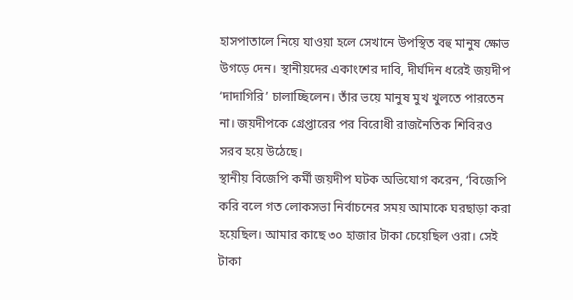হাসপাতালে নিয়ে যাওয়া হলে সেখানে উপস্থিত বহু মানুষ ক্ষোভ উগড়ে দেন। স্থানীয়দের একাংশের দাবি, দীর্ঘদিন ধরেই জয়দীপ ‘দাদাগিরি’ চালাচ্ছিলেন। তাঁর ভয়ে মানুষ মুখ খুলতে পারতেন না। জয়দীপকে গ্রেপ্তারের পর বিরোধী রাজনৈতিক শিবিরও সরব হয়ে উঠেছে।
স্থানীয় বিজেপি কর্মী জয়দীপ ঘটক অভিযোগ করেন, ‘বিজেপি করি বলে গত লোকসভা নির্বাচনের সময় আমাকে ঘরছাড়া করা হয়েছিল। আমার কাছে ৩০ হাজার টাকা চেয়েছিল ওরা। সেই টাকা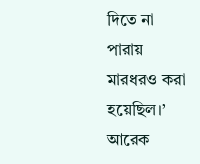দিতে না পারায় মারধরও করা হয়েছিল।’ আরেক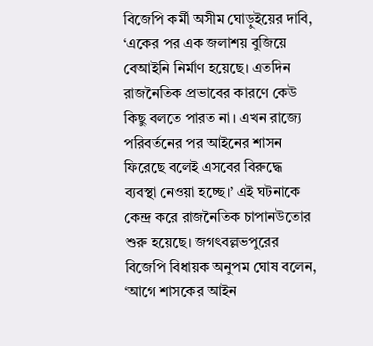বিজেপি কর্মী অসীম ঘোড়ুইয়ের দাবি, ‘একের পর এক জলাশয় বুজিয়ে বেআইনি নির্মাণ হয়েছে। এতদিন রাজনৈতিক প্রভাবের কারণে কেউ কিছু বলতে পারত না। এখন রাজ্যে পরিবর্তনের পর আইনের শাসন ফিরেছে বলেই এসবের বিরুদ্ধে ব্যবস্থা নেওয়া হচ্ছে।’ এই ঘটনাকে কেন্দ্র করে রাজনৈতিক চাপানউতোর শুরু হয়েছে। জগৎবল্লভপুরের বিজেপি বিধায়ক অনুপম ঘোষ বলেন, ‘আগে শাসকের আইন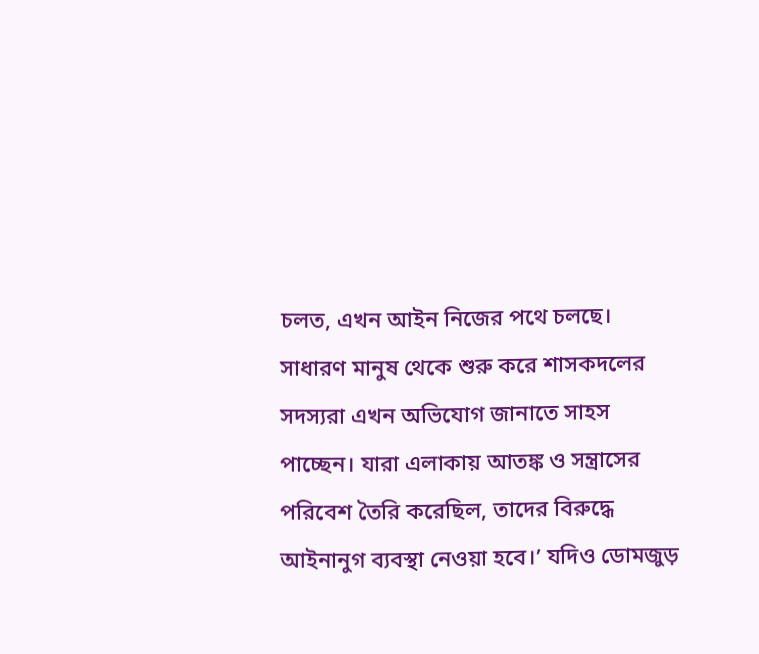চলত, এখন আইন নিজের পথে চলছে। সাধারণ মানুষ থেকে শুরু করে শাসকদলের সদস্যরা এখন অভিযোগ জানাতে সাহস পাচ্ছেন। যারা এলাকায় আতঙ্ক ও সন্ত্রাসের পরিবেশ তৈরি করেছিল, তাদের বিরুদ্ধে আইনানুগ ব্যবস্থা নেওয়া হবে।’ যদিও ডোমজুড়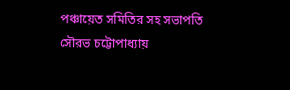পঞ্চায়েত সমিতির সহ সভাপতি সৌরভ চট্টোপাধ্যায়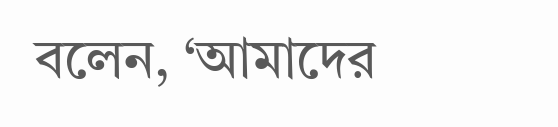বলেন, ‘আমাদের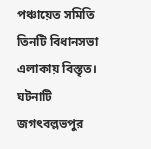পঞ্চায়েত সমিতি তিনটি বিধানসভা এলাকায় বিস্তৃত। ঘটনাটি জগৎবল্লভপুর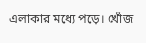এলাকার মধ্যে পড়ে। খোঁজ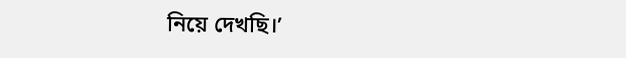নিয়ে দেখছি।’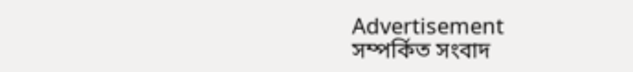Advertisement
সম্পর্কিত সংবাদ